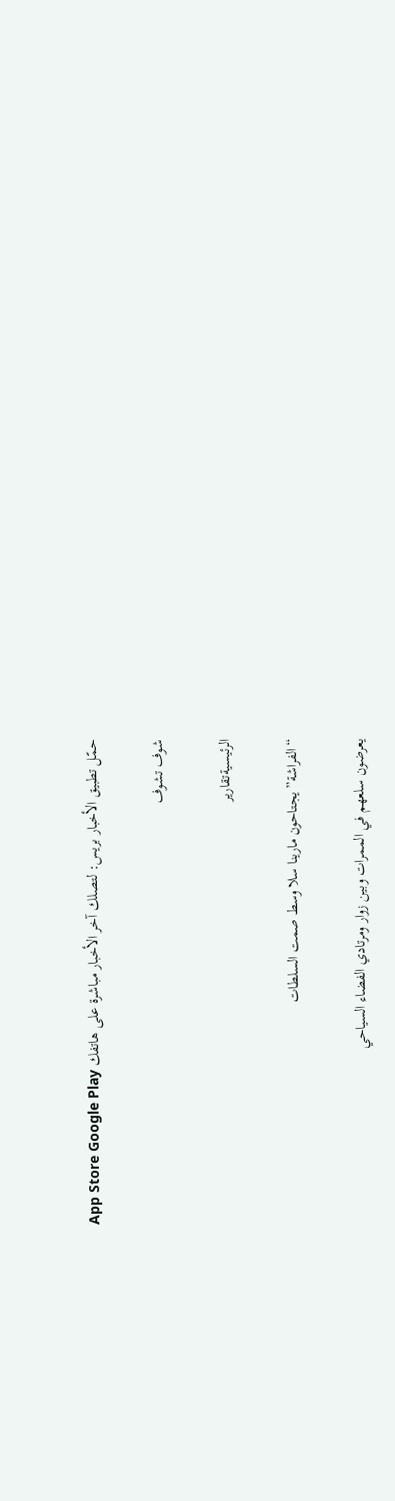حمّل تطبيق الأخبار بريس: لتصلك آخر الأخبار مباشرة على هاتفك App Store Google Play

شوف تشوف

الرئيسيةتقارير

“الفراشة” يجتاحون مارينا سلا وسط صمت السلطات

يعرضون سلعهم في الممرات وبين زوار ومرتادي الفضاء السياحي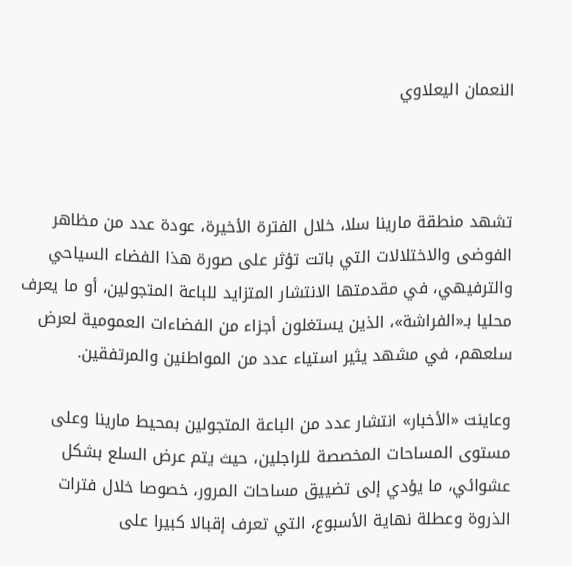النعمان اليعلاوي



تشهد منطقة مارينا سلا، خلال الفترة الأخيرة، عودة عدد من مظاهر الفوضى والاختلالات التي باتت تؤثر على صورة هذا الفضاء السياحي والترفيهي، في مقدمتها الانتشار المتزايد للباعة المتجولين، أو ما يعرف محليا بـ«الفراشة»، الذين يستغلون أجزاء من الفضاءات العمومية لعرض سلعهم، في مشهد يثير استياء عدد من المواطنين والمرتفقين.

وعاينت «الأخبار» انتشار عدد من الباعة المتجولين بمحيط مارينا وعلى مستوى المساحات المخصصة للراجلين، حيث يتم عرض السلع بشكل عشوائي، ما يؤدي إلى تضييق مساحات المرور، خصوصا خلال فترات الذروة وعطلة نهاية الأسبوع، التي تعرف إقبالا كبيرا على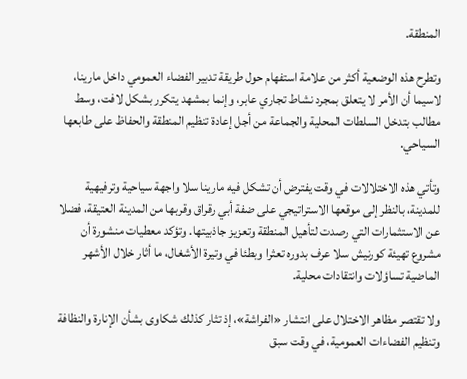المنطقة.

وتطرح هذه الوضعية أكثر من علامة استفهام حول طريقة تدبير الفضاء العمومي داخل مارينا، لاسيما أن الأمر لا يتعلق بمجرد نشاط تجاري عابر، وإنما بمشهد يتكرر بشكل لافت، وسط مطالب بتدخل السلطات المحلية والجماعة من أجل إعادة تنظيم المنطقة والحفاظ على طابعها السياحي.

وتأتي هذه الاختلالات في وقت يفترض أن تشكل فيه مارينا سلا واجهة سياحية وترفيهية للمدينة، بالنظر إلى موقعها الاستراتيجي على ضفة أبي رقراق وقربها من المدينة العتيقة، فضلا عن الاستثمارات التي رصدت لتأهيل المنطقة وتعزيز جاذبيتها. وتؤكد معطيات منشورة أن مشروع تهيئة كورنيش سلا عرف بدوره تعثرا وبطئا في وتيرة الأشغال، ما أثار خلال الأشهر الماضية تساؤلات وانتقادات محلية.

ولا تقتصر مظاهر الاختلال على انتشار «الفراشة»، إذ تثار كذلك شكاوى بشأن الإنارة والنظافة وتنظيم الفضاءات العمومية، في وقت سبق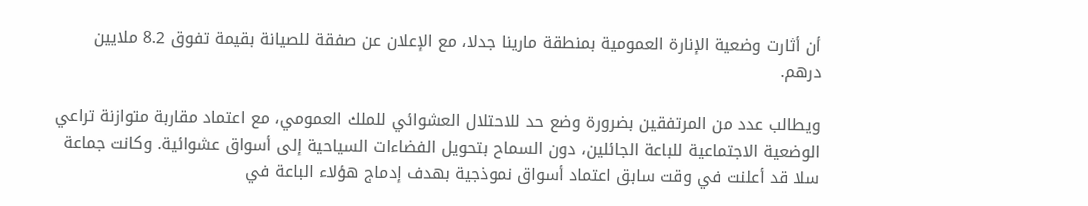أن أثارت وضعية الإنارة العمومية بمنطقة مارينا جدلا، مع الإعلان عن صفقة للصيانة بقيمة تفوق 8.2 ملايين درهم.

ويطالب عدد من المرتفقين بضرورة وضع حد للاحتلال العشوائي للملك العمومي، مع اعتماد مقاربة متوازنة تراعي الوضعية الاجتماعية للباعة الجائلين، دون السماح بتحويل الفضاءات السياحية إلى أسواق عشوائية. وكانت جماعة سلا قد أعلنت في وقت سابق اعتماد أسواق نموذجية بهدف إدماج هؤلاء الباعة في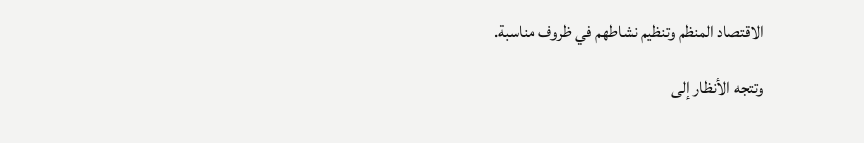الاقتصاد المنظم وتنظيم نشاطهم في ظروف مناسبة.

وتتجه الأنظار إلى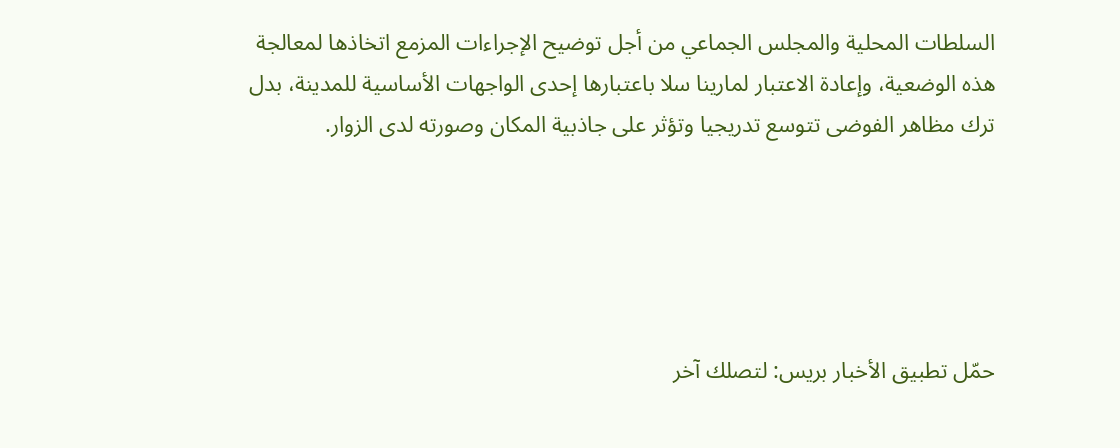السلطات المحلية والمجلس الجماعي من أجل توضيح الإجراءات المزمع اتخاذها لمعالجة هذه الوضعية، وإعادة الاعتبار لمارينا سلا باعتبارها إحدى الواجهات الأساسية للمدينة، بدل ترك مظاهر الفوضى تتوسع تدريجيا وتؤثر على جاذبية المكان وصورته لدى الزوار.





حمّل تطبيق الأخبار بريس: لتصلك آخر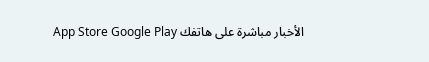الأخبار مباشرة على هاتفك App Store Google Play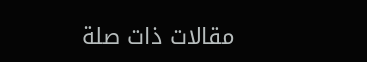مقالات ذات صلة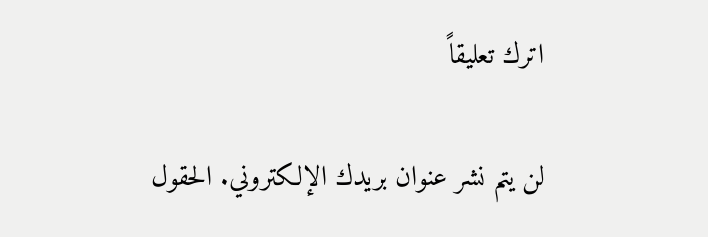اترك تعليقاً

لن يتم نشر عنوان بريدك الإلكتروني. الحقول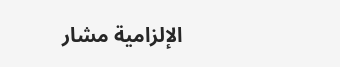الإلزامية مشار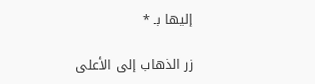إليها بـ *

زر الذهاب إلى الأعلى